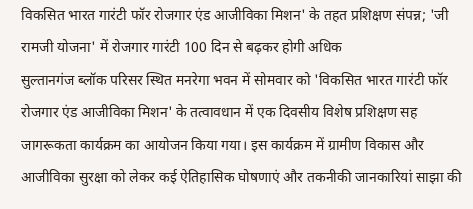विकसित भारत गारंटी फॉर रोजगार एंड आजीविका मिशन' के तहत प्रशिक्षण संपन्न; 'जी रामजी योजना' में रोजगार गारंटी 100 दिन से बढ़कर होगी अधिक
सुल्तानगंज ब्लॉक परिसर स्थित मनरेगा भवन में सोमवार को 'विकसित भारत गारंटी फॉर रोजगार एंड आजीविका मिशन' के तत्वावधान में एक दिवसीय विशेष प्रशिक्षण सह जागरूकता कार्यक्रम का आयोजन किया गया। इस कार्यक्रम में ग्रामीण विकास और आजीविका सुरक्षा को लेकर कई ऐतिहासिक घोषणाएं और तकनीकी जानकारियां साझा की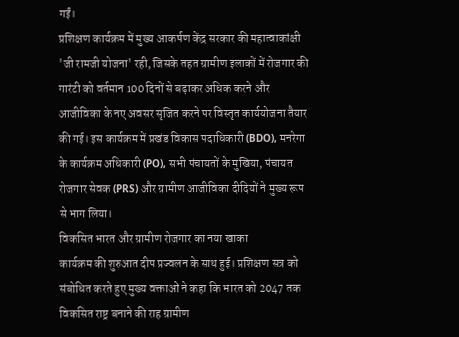गईं।
प्रशिक्षण कार्यक्रम में मुख्य आकर्षण केंद्र सरकार की महात्वाकांक्षी 'जी रामजी योजना' रही, जिसके तहत ग्रामीण इलाकों में रोजगार की गारंटी को वर्तमान 100 दिनों से बढ़ाकर अधिक करने और आजीविका के नए अवसर सृजित करने पर विस्तृत कार्ययोजना तैयार की गई। इस कार्यक्रम में प्रखंड विकास पदाधिकारी (BDO), मनरेगा के कार्यक्रम अधिकारी (PO), सभी पंचायतों के मुखिया, पंचायत रोजगार सेवक (PRS) और ग्रामीण आजीविका दीदियों ने मुख्य रूप से भाग लिया।
विकसित भारत और ग्रामीण रोजगार का नया खाका
कार्यक्रम की शुरुआत दीप प्रज्वलन के साथ हुई। प्रशिक्षण सत्र को संबोधित करते हुए मुख्य वक्ताओं ने कहा कि भारत को 2047 तक विकसित राष्ट्र बनाने की राह ग्रामीण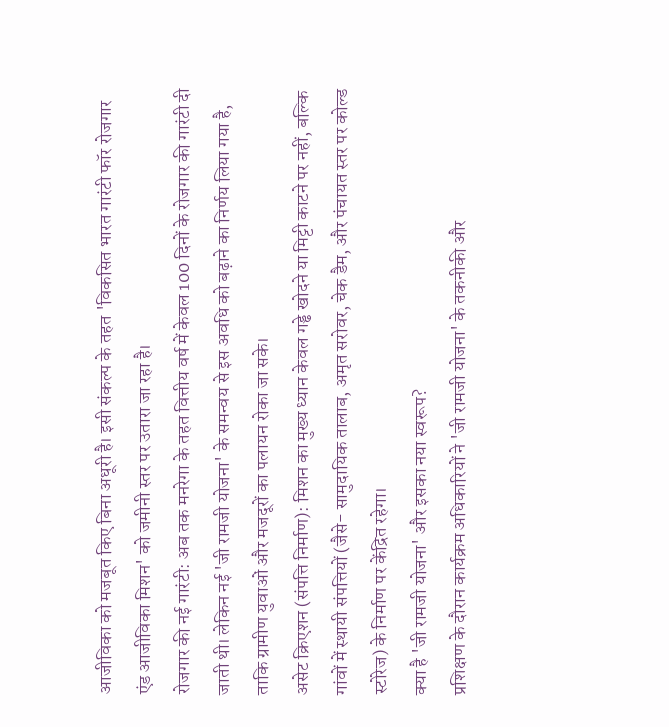आजीविका को मजबूत किए बिना अधूरी है। इसी संकल्प के तहत 'विकसित भारत गारंटी फॉर रोजगार एंड आजीविका मिशन' को जमीनी स्तर पर उतारा जा रहा है।
रोजगार की नई गारंटी: अब तक मनरेगा के तहत वित्तीय वर्ष में केवल 100 दिनों के रोजगार की गारंटी दी जाती थी। लेकिन नई 'जी रामजी योजना' के समन्वय से इस अवधि को बढ़ाने का निर्णय लिया गया है, ताकि ग्रामीण युवाओं और मजदूरों का पलायन रोका जा सके।
असेट क्रिएशन (संपत्ति निर्माण): मिशन का मुख्य ध्यान केवल गड्ढे खोदने या मिट्टी काटने पर नहीं, बल्कि गांवों में स्थायी संपत्तियों (जैसे- सामुदायिक तालाब, अमृत सरोवर, चेक डैम, और पंचायत स्तर पर कोल्ड स्टोरेज) के निर्माण पर केंद्रित रहेगा।
क्या है 'जी रामजी योजना' और इसका नया स्वरूप?
प्रशिक्षण के दौरान कार्यक्रम अधिकारियों ने 'जी रामजी योजना' के तकनीकी और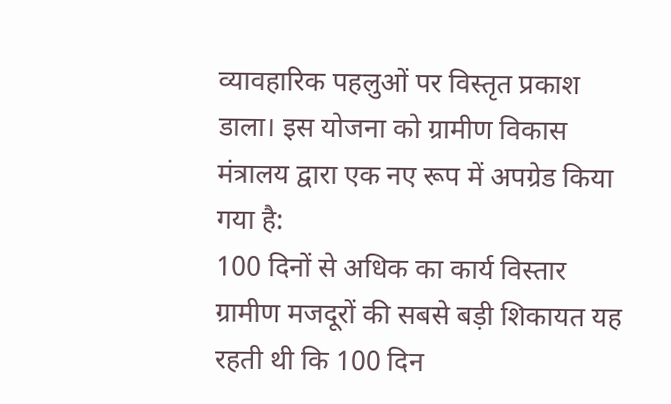व्यावहारिक पहलुओं पर विस्तृत प्रकाश डाला। इस योजना को ग्रामीण विकास मंत्रालय द्वारा एक नए रूप में अपग्रेड किया गया है:
100 दिनों से अधिक का कार्य विस्तार
ग्रामीण मजदूरों की सबसे बड़ी शिकायत यह रहती थी कि 100 दिन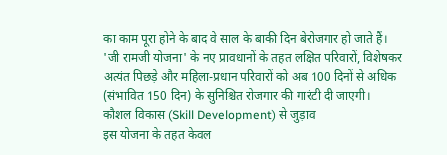का काम पूरा होने के बाद वे साल के बाकी दिन बेरोजगार हो जाते हैं। 'जी रामजी योजना' के नए प्रावधानों के तहत लक्षित परिवारों, विशेषकर अत्यंत पिछड़े और महिला-प्रधान परिवारों को अब 100 दिनों से अधिक (संभावित 150 दिन) के सुनिश्चित रोजगार की गारंटी दी जाएगी।
कौशल विकास (Skill Development) से जुड़ाव
इस योजना के तहत केवल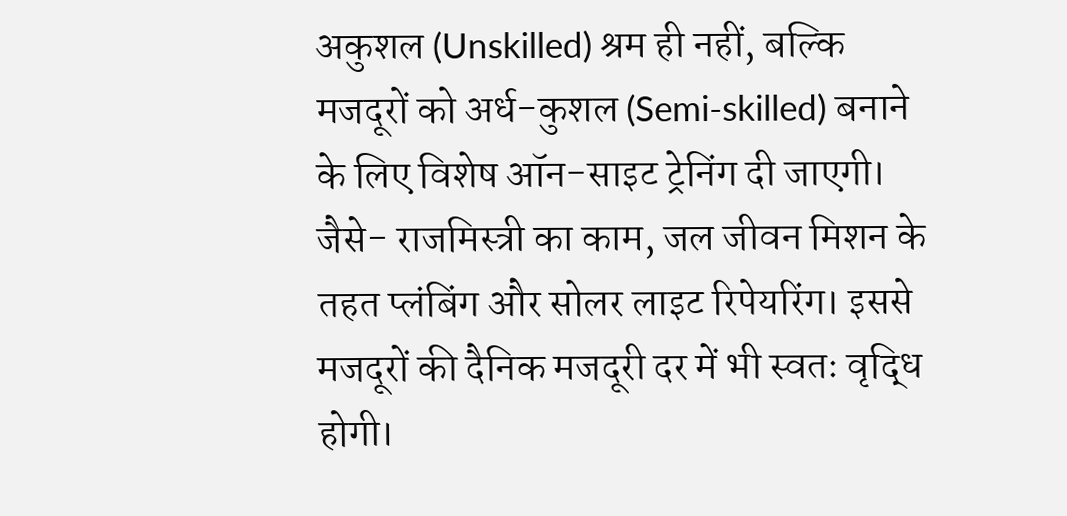अकुशल (Unskilled) श्रम ही नहीं, बल्कि मजदूरों को अर्ध-कुशल (Semi-skilled) बनाने के लिए विशेष ऑन-साइट ट्रेनिंग दी जाएगी। जैसे- राजमिस्त्री का काम, जल जीवन मिशन के तहत प्लंबिंग और सोलर लाइट रिपेयरिंग। इससे मजदूरों की दैनिक मजदूरी दर में भी स्वतः वृद्धि होगी।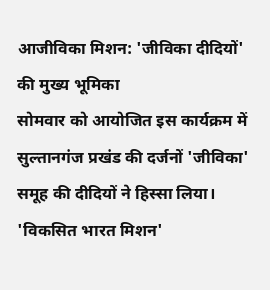आजीविका मिशन: 'जीविका दीदियों' की मुख्य भूमिका
सोमवार को आयोजित इस कार्यक्रम में सुल्तानगंज प्रखंड की दर्जनों 'जीविका' समूह की दीदियों ने हिस्सा लिया। 'विकसित भारत मिशन'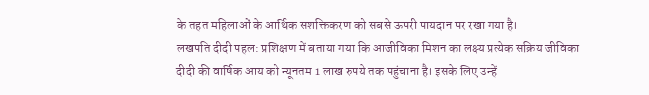के तहत महिलाओं के आर्थिक सशक्तिकरण को सबसे ऊपरी पायदान पर रखा गया है।
लखपति दीदी पहल: प्रशिक्षण में बताया गया कि आजीविका मिशन का लक्ष्य प्रत्येक सक्रिय जीविका दीदी की वार्षिक आय को न्यूनतम 1 लाख रुपये तक पहुंचाना है। इसके लिए उन्हें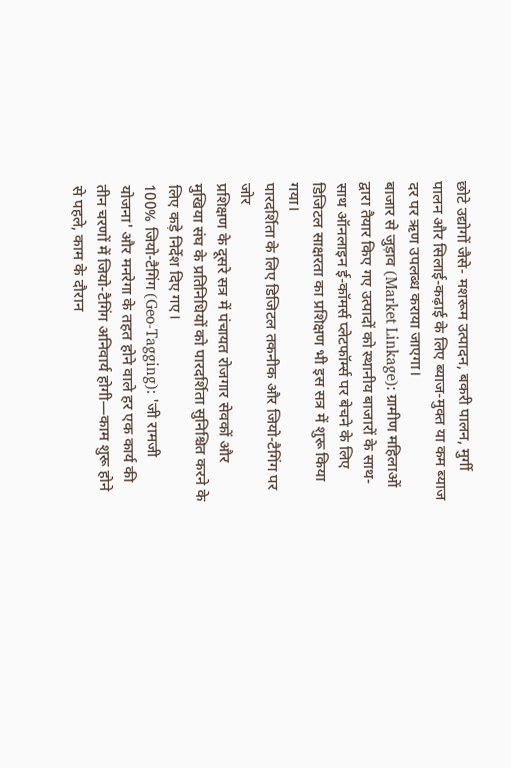छोटे उद्योगों जैसे- मशरूम उत्पादन, बकरी पालन, मुर्गी पालन और सिलाई-कढ़ाई के लिए ब्याज-मुक्त या कम ब्याज दर पर ऋण उपलब्ध कराया जाएगा।
बाजार से जुड़ाव (Market Linkage): ग्रामीण महिलाओं द्वारा तैयार किए गए उत्पादों को स्थानीय बाजारों के साथ-साथ ऑनलाइन ई-कॉमर्स प्लेटफॉर्म्स पर बेचने के लिए डिजिटल साक्षरता का प्रशिक्षण भी इस सत्र में शुरू किया गया।
पारदर्शिता के लिए डिजिटल तकनीक और जियो-टैगिंग पर जोर
प्रशिक्षण के दूसरे सत्र में पंचायत रोजगार सेवकों और मुखिया संघ के प्रतिनिधियों को पारदर्शिता सुनिश्चित करने के लिए कड़े निर्देश दिए गए।
100% जियो-टैगिंग (Geo-Tagging): 'जी रामजी योजना' और मनरेगा के तहत होने वाले हर एक कार्य की तीन चरणों में जियो-टैगिंग अनिवार्य होगी—काम शुरू होने से पहले, काम के दौरान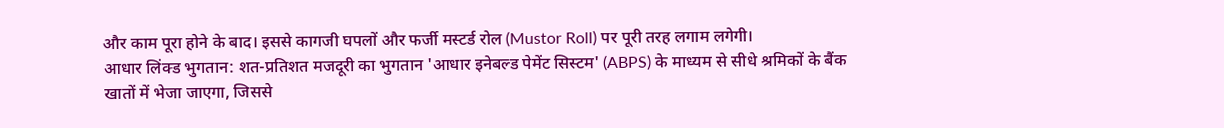और काम पूरा होने के बाद। इससे कागजी घपलों और फर्जी मस्टर्ड रोल (Mustor Roll) पर पूरी तरह लगाम लगेगी।
आधार लिंक्ड भुगतान: शत-प्रतिशत मजदूरी का भुगतान 'आधार इनेबल्ड पेमेंट सिस्टम' (ABPS) के माध्यम से सीधे श्रमिकों के बैंक खातों में भेजा जाएगा, जिससे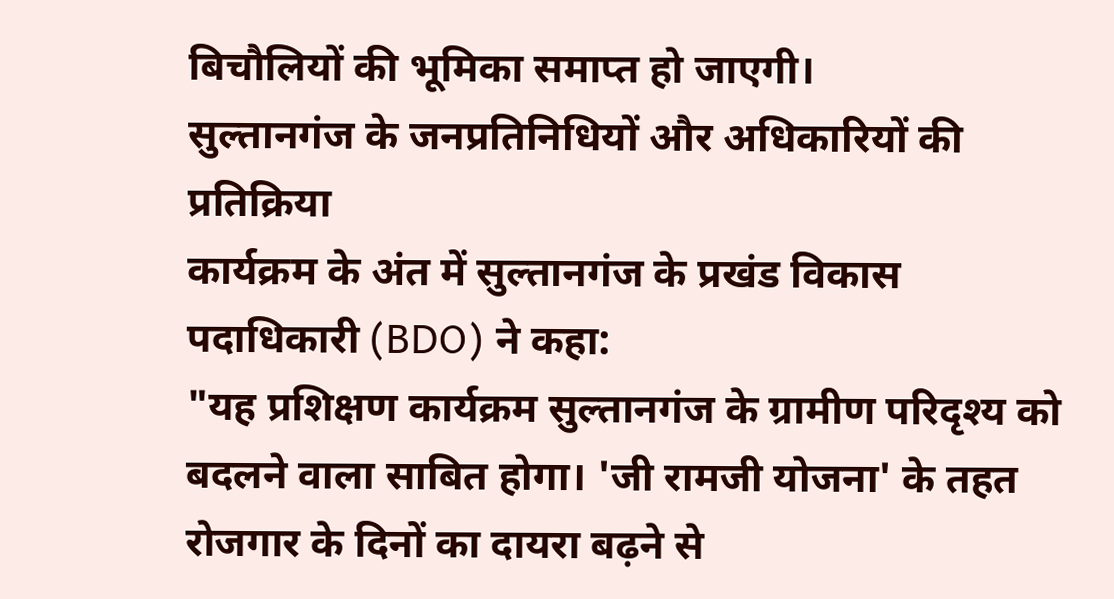बिचौलियों की भूमिका समाप्त हो जाएगी।
सुल्तानगंज के जनप्रतिनिधियों और अधिकारियों की प्रतिक्रिया
कार्यक्रम के अंत में सुल्तानगंज के प्रखंड विकास पदाधिकारी (BDO) ने कहा:
"यह प्रशिक्षण कार्यक्रम सुल्तानगंज के ग्रामीण परिदृश्य को बदलने वाला साबित होगा। 'जी रामजी योजना' के तहत रोजगार के दिनों का दायरा बढ़ने से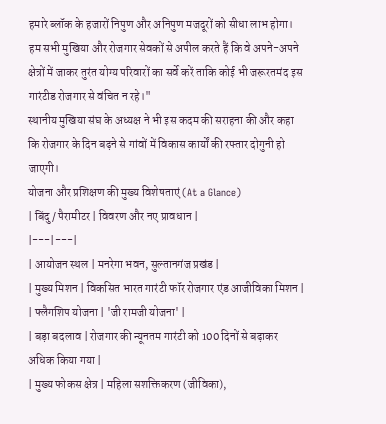हमारे ब्लॉक के हजारों निपुण और अनिपुण मजदूरों को सीधा लाभ होगा। हम सभी मुखिया और रोजगार सेवकों से अपील करते हैं कि वे अपने-अपने क्षेत्रों में जाकर तुरंत योग्य परिवारों का सर्वे करें ताकि कोई भी जरूरतमंद इस गारंटीड रोजगार से वंचित न रहे।"
स्थानीय मुखिया संघ के अध्यक्ष ने भी इस कदम की सराहना की और कहा कि रोजगार के दिन बढ़ने से गांवों में विकास कार्यों की रफ्तार दोगुनी हो जाएगी।
योजना और प्रशिक्षण की मुख्य विशेषताएं (At a Glance)
| बिंदु / पैरामीटर | विवरण और नए प्रावधान |
|---|---|
| आयोजन स्थल | मनरेगा भवन, सुल्तानगंज प्रखंड |
| मुख्य मिशन | विकसित भारत गारंटी फॉर रोजगार एंड आजीविका मिशन |
| फ्लैगशिप योजना | 'जी रामजी योजना' |
| बड़ा बदलाव | रोजगार की न्यूनतम गारंटी को 100 दिनों से बढ़ाकर अधिक किया गया |
| मुख्य फोकस क्षेत्र | महिला सशक्तिकरण (जीविका),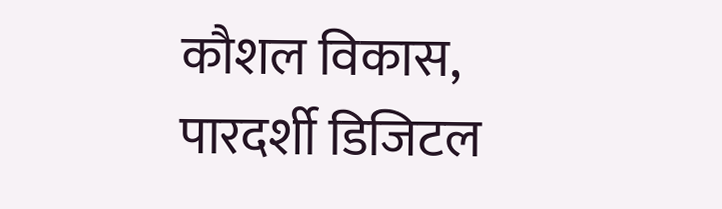कौशल विकास, पारदर्शी डिजिटल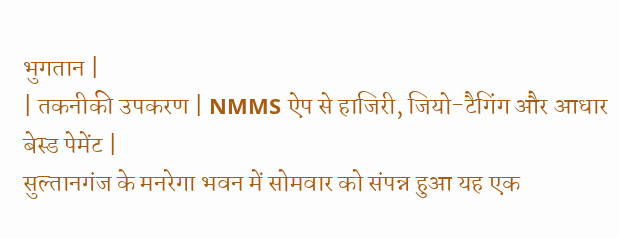भुगतान |
| तकनीकी उपकरण | NMMS ऐप से हाजिरी, जियो-टैगिंग और आधार बेस्ड पेमेंट |
सुल्तानगंज के मनरेगा भवन में सोमवार को संपन्न हुआ यह एक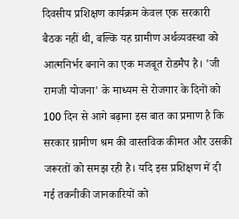दिवसीय प्रशिक्षण कार्यक्रम केवल एक सरकारी बैठक नहीं थी, बल्कि यह ग्रामीण अर्थव्यवस्था को आत्मनिर्भर बनाने का एक मजबूत रोडमैप है। 'जी रामजी योजना' के माध्यम से रोजगार के दिनों को 100 दिन से आगे बढ़ाना इस बात का प्रमाण है कि सरकार ग्रामीण श्रम की वास्तविक कीमत और उसकी जरूरतों को समझ रही है। यदि इस प्रशिक्षण में दी गई तकनीकी जानकारियों को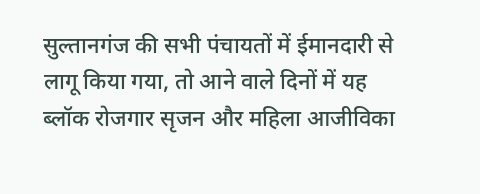सुल्तानगंज की सभी पंचायतों में ईमानदारी से लागू किया गया, तो आने वाले दिनों में यह ब्लॉक रोजगार सृजन और महिला आजीविका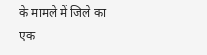के मामले में जिले का एक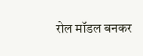रोल मॉडल बनकर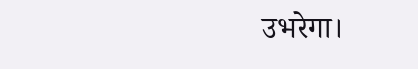उभरेगा।